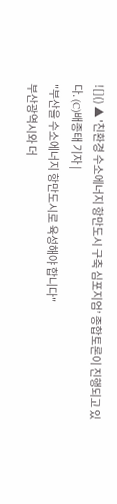![]() ▲ '친환경 수소에너지 항만도시 구축 심포지엄’ 종합토론이 진행되고 있다. (C)배종태 기자 |
"부산을 수소에너지 항만도시로 육성해야 합니다"
부산광역시와 더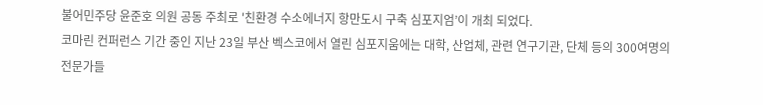불어민주당 윤준호 의원 공동 주최로 '친환경 수소에너지 항만도시 구축 심포지엄’이 개최 되었다.
코마린 컨퍼런스 기간 중인 지난 23일 부산 벡스코에서 열린 심포지움에는 대학, 산업체, 관련 연구기관, 단체 등의 300여명의 전문가들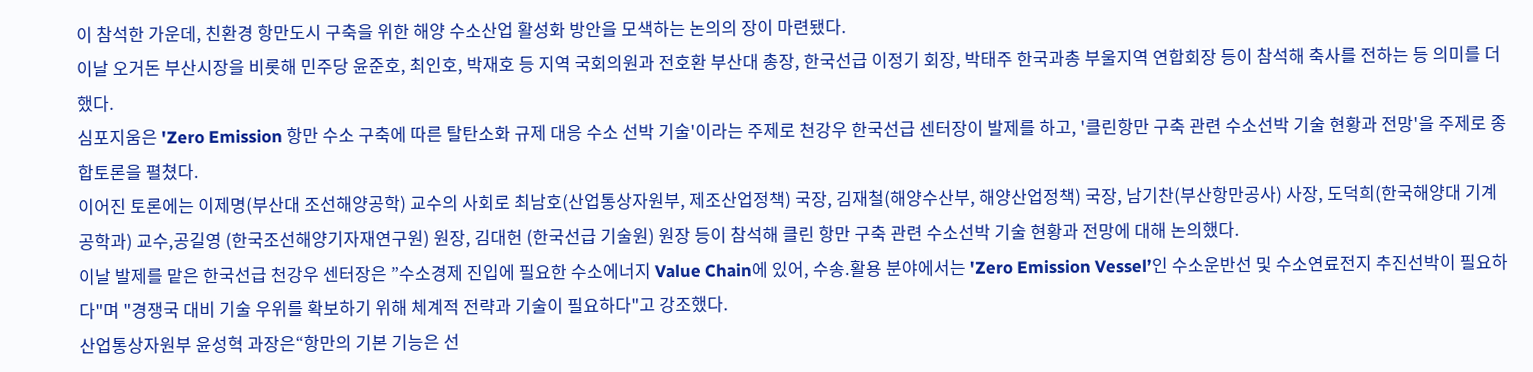이 참석한 가운데, 친환경 항만도시 구축을 위한 해양 수소산업 활성화 방안을 모색하는 논의의 장이 마련됐다.
이날 오거돈 부산시장을 비롯해 민주당 윤준호, 최인호, 박재호 등 지역 국회의원과 전호환 부산대 총장, 한국선급 이정기 회장, 박태주 한국과총 부울지역 연합회장 등이 참석해 축사를 전하는 등 의미를 더 했다.
심포지움은 'Zero Emission 항만 수소 구축에 따른 탈탄소화 규제 대응 수소 선박 기술'이라는 주제로 천강우 한국선급 센터장이 발제를 하고, '클린항만 구축 관련 수소선박 기술 현황과 전망'을 주제로 종합토론을 펼쳤다.
이어진 토론에는 이제명(부산대 조선해양공학) 교수의 사회로 최남호(산업통상자원부, 제조산업정책) 국장, 김재철(해양수산부, 해양산업정책) 국장, 남기찬(부산항만공사) 사장, 도덕희(한국해양대 기계공학과) 교수,공길영 (한국조선해양기자재연구원) 원장, 김대헌 (한국선급 기술원) 원장 등이 참석해 클린 항만 구축 관련 수소선박 기술 현황과 전망에 대해 논의했다.
이날 발제를 맡은 한국선급 천강우 센터장은 ”수소경제 진입에 필요한 수소에너지 Value Chain에 있어, 수송.활용 분야에서는 'Zero Emission Vessel’인 수소운반선 및 수소연료전지 추진선박이 필요하다"며 "경쟁국 대비 기술 우위를 확보하기 위해 체계적 전략과 기술이 필요하다"고 강조했다.
산업통상자원부 윤성혁 과장은“항만의 기본 기능은 선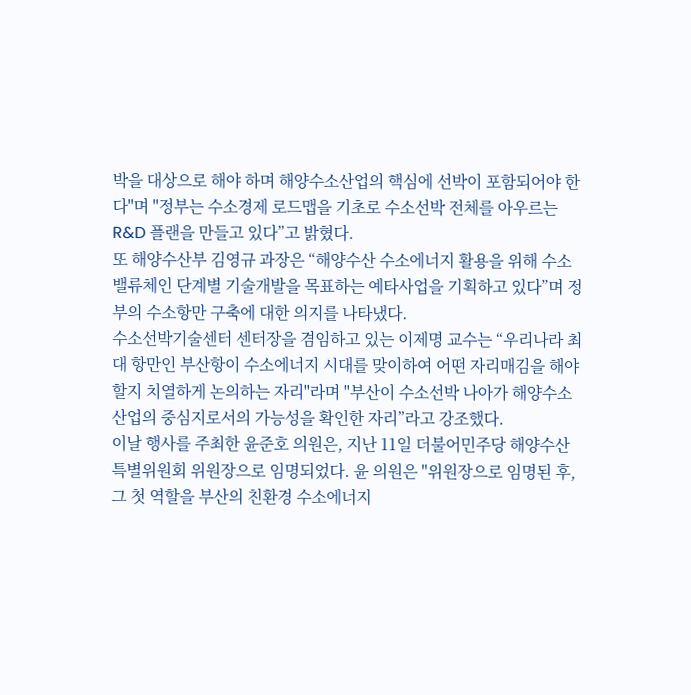박을 대상으로 해야 하며 해양수소산업의 핵심에 선박이 포함되어야 한다"며 "정부는 수소경제 로드맵을 기초로 수소선박 전체를 아우르는 R&D 플랜을 만들고 있다”고 밝혔다.
또 해양수산부 김영규 과장은 “해양수산 수소에너지 활용을 위해 수소밸류체인 단계별 기술개발을 목표하는 예타사업을 기획하고 있다”며 정부의 수소항만 구축에 대한 의지를 나타냈다.
수소선박기술센터 센터장을 겸임하고 있는 이제명 교수는 “우리나라 최대 항만인 부산항이 수소에너지 시대를 맞이하여 어떤 자리매김을 해야 할지 치열하게 논의하는 자리"라며 "부산이 수소선박 나아가 해양수소산업의 중심지로서의 가능성을 확인한 자리”라고 강조했다.
이날 행사를 주최한 윤준호 의원은, 지난 11일 더불어민주당 해양수산특별위원회 위원장으로 임명되었다. 윤 의원은 "위원장으로 임명된 후, 그 첫 역할을 부산의 친환경 수소에너지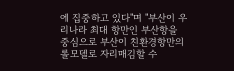에 집중하고 있다"며 "부산이 우리나라 최대 항만인 부산항을 중심으로 부산이 친환경항만의 롤모델로 자리매김할 수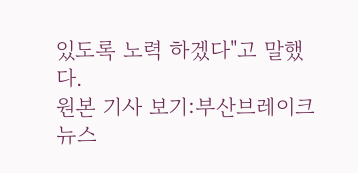있도록 노력 하겠다"고 말했다.
원본 기사 보기:부산브레이크뉴스